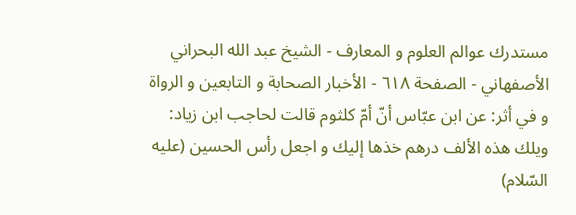مستدرك عوالم العلوم و المعارف - الشيخ عبد الله البحراني الأصفهاني - الصفحة ٦١٨ - الأخبار الصحابة و التابعين و الرواة
و في أثر: عن ابن عبّاس أنّ أمّ كلثوم قالت لحاجب ابن زياد: ويلك هذه الألف درهم خذها إليك و اجعل رأس الحسين (عليه السّلام)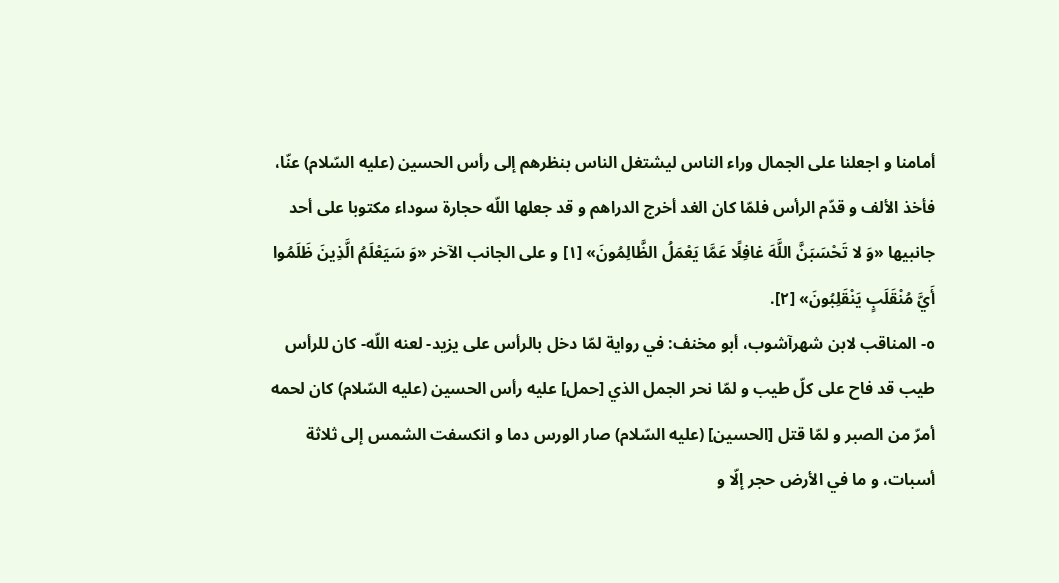أمامنا و اجعلنا على الجمال وراء الناس ليشتغل الناس بنظرهم إلى رأس الحسين (عليه السّلام) عنّا، فأخذ الألف و قدّم الرأس فلمّا كان الغد أخرج الدراهم و قد جعلها اللّه حجارة سوداء مكتوبا على أحد جانبيها «وَ لا تَحْسَبَنَّ اللَّهَ غافِلًا عَمَّا يَعْمَلُ الظَّالِمُونَ» [١] و على الجانب الآخر «وَ سَيَعْلَمُ الَّذِينَ ظَلَمُوا أَيَّ مُنْقَلَبٍ يَنْقَلِبُونَ» [٢].
٥- المناقب لابن شهرآشوب، أبو مخنف: في رواية لمّا دخل بالرأس على يزيد- لعنه اللّه- كان للرأس طيب قد فاح على كلّ طيب و لمّا نحر الجمل الذي [حمل] عليه رأس الحسين (عليه السّلام) كان لحمه أمرّ من الصبر و لمّا قتل [الحسين] (عليه السّلام) صار الورس دما و انكسفت الشمس إلى ثلاثة أسبات، و ما في الأرض حجر إلّا و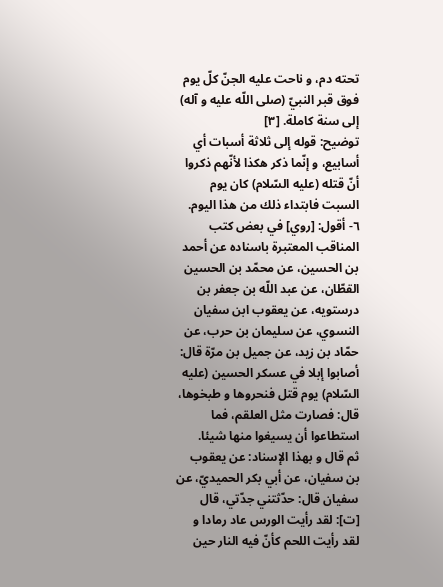تحته دم، و ناحت عليه الجنّ كلّ يوم فوق قبر النبيّ (صلى اللّه عليه و آله) إلى سنة كاملة. [٣]
توضيح: قوله إلى ثلاثة أسبات أي أسابيع، و إنّما ذكر هكذا لأنّهم ذكروا أنّ قتله (عليه السّلام) كان يوم السبت فابتداء ذلك من هذا اليوم.
٦- أقول: [روي] في بعض كتب المناقب المعتبرة باسناده عن أحمد بن الحسين، عن محمّد بن الحسين القطّان، عن عبد اللّه بن جعفر بن درستويه، عن يعقوب ابن سفيان النسوي، عن سليمان بن حرب، عن حمّاد بن زيد، عن جميل بن مرّة قال:
أصابوا إبلا في عسكر الحسين (عليه السّلام) يوم قتل فنحروها و طبخوها، قال: فصارت مثل العلقم، فما استطاعوا أن يسيغوا منها شيئا.
ثم قال و بهذا الإسناد: عن يعقوب بن سفيان، عن أبي بكر الحميديّ، عن سفيان قال: حدّثتني جدّتي، قال [ت]: لقد رأيت الورس عاد رمادا و لقد رأيت اللحم كأنّ فيه النار حين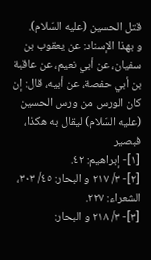قتل الحسين (عليه السّلام).
و بهذا الإسناد: عن يعقوب بن سفيان، عن أبي نعيم، عن عاقبة بن أبي حفصة، عن أبيه، قال: إن كان الورس من ورس الحسين (عليه السّلام) ليقال به هكذا، فبصير
[١]- إبراهيم: ٤٢.
[٢]- ٣/ ٢١٧ و البحار: ٤٥/ ٣٠٣، الشعراء: ٢٢٧.
[٣]- ٣/ ٢١٨ و البحار: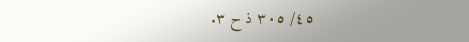٤٥/ ٣٠٥ ذ ح ٣.